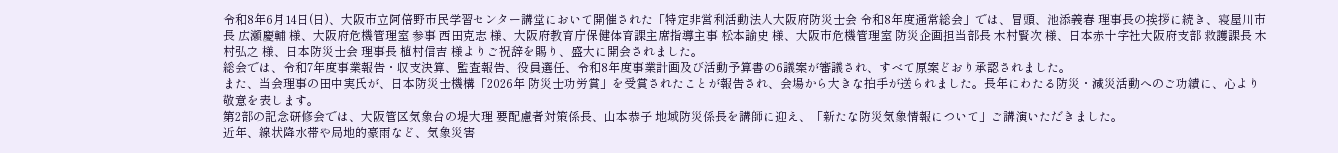令和8年6月14日(日)、大阪市立阿倍野市民学習センター講堂において開催された「特定非営利活動法人大阪府防災士会 令和8年度通常総会」では、冒頭、池添義春 理事長の挨拶に続き、寝屋川市長 広瀬慶輔 様、大阪府危機管理室 参事 西田克志 様、大阪府教育庁保健体育課主席指導主事 松本諭史 様、大阪市危機管理室 防災企画担当部長 木村賢次 様、日本赤十字社大阪府支部 救護課長 木村弘之 様、日本防災士会 理事長 植村信吉 様よりご祝辞を賜り、盛大に開会されました。
総会では、令和7年度事業報告・収支決算、監査報告、役員選任、令和8年度事業計画及び活動予算書の6議案が審議され、すべて原案どおり承認されました。
また、当会理事の田中実氏が、日本防災士機構「2026年 防災士功労賞」を受賞されたことが報告され、会場から大きな拍手が送られました。長年にわたる防災・減災活動へのご功績に、心より敬意を表します。
第2部の記念研修会では、大阪管区気象台の堤大理 要配慮者対策係長、山本恭子 地域防災係長を講師に迎え、「新たな防災気象情報について」ご講演いただきました。
近年、線状降水帯や局地的豪雨など、気象災害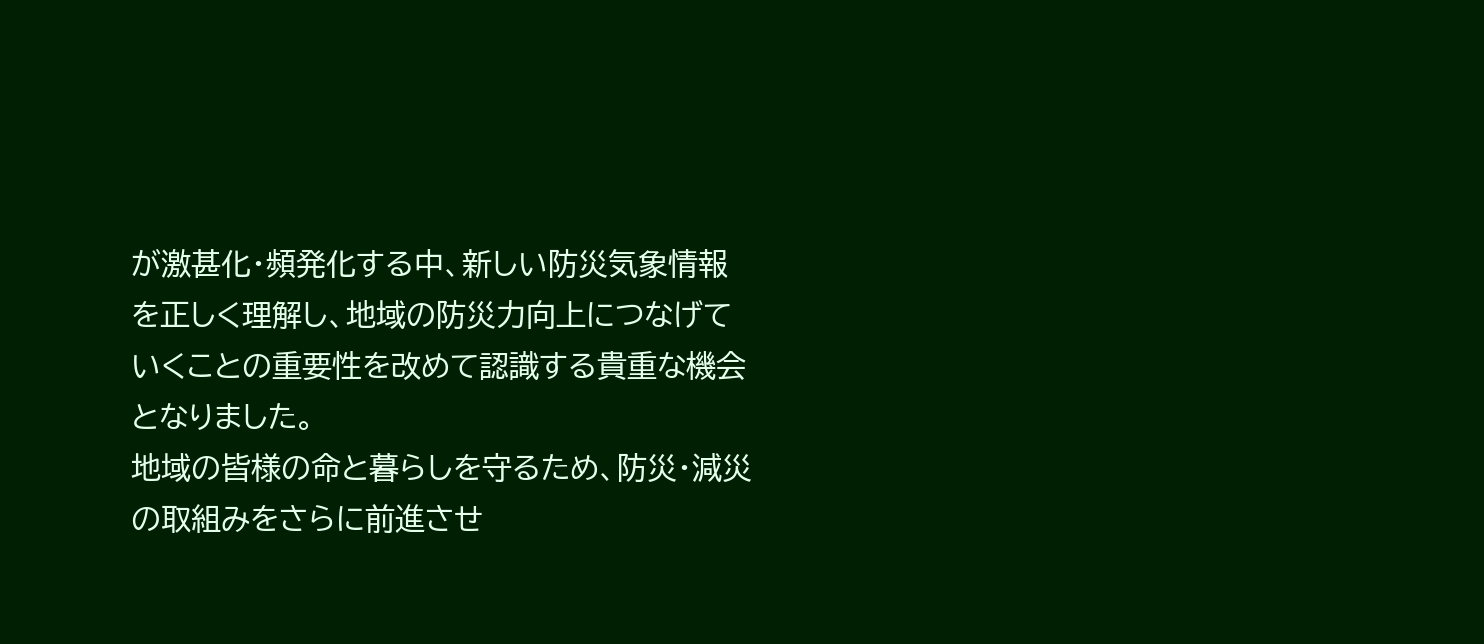が激甚化・頻発化する中、新しい防災気象情報を正しく理解し、地域の防災力向上につなげていくことの重要性を改めて認識する貴重な機会となりました。
地域の皆様の命と暮らしを守るため、防災・減災の取組みをさらに前進させ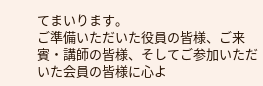てまいります。
ご準備いただいた役員の皆様、ご来賓・講師の皆様、そしてご参加いただいた会員の皆様に心よ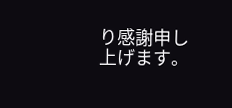り感謝申し上げます。